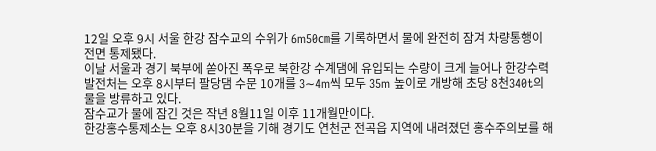12일 오후 9시 서울 한강 잠수교의 수위가 6m50㎝를 기록하면서 물에 완전히 잠겨 차량통행이 전면 통제됐다.
이날 서울과 경기 북부에 쏟아진 폭우로 북한강 수계댐에 유입되는 수량이 크게 늘어나 한강수력발전처는 오후 8시부터 팔당댐 수문 10개를 3∼4m씩 모두 35m 높이로 개방해 초당 8천340t의 물을 방류하고 있다.
잠수교가 물에 잠긴 것은 작년 8월11일 이후 11개월만이다.
한강홍수통제소는 오후 8시30분을 기해 경기도 연천군 전곡읍 지역에 내려졌던 홍수주의보를 해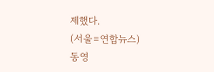제했다.
(서울=연합뉴스)
동영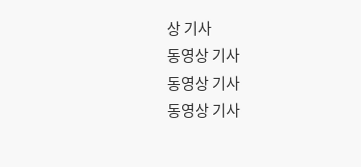상 기사
동영상 기사
동영상 기사
동영상 기사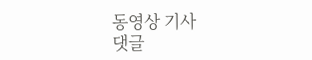동영상 기사
댓글